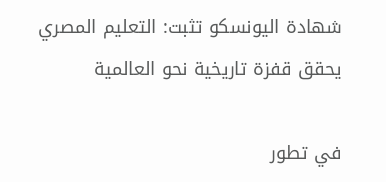شهادة اليونسكو تثبت: التعليم المصري يحقق قفزة تاريخية نحو العالمية

في تطور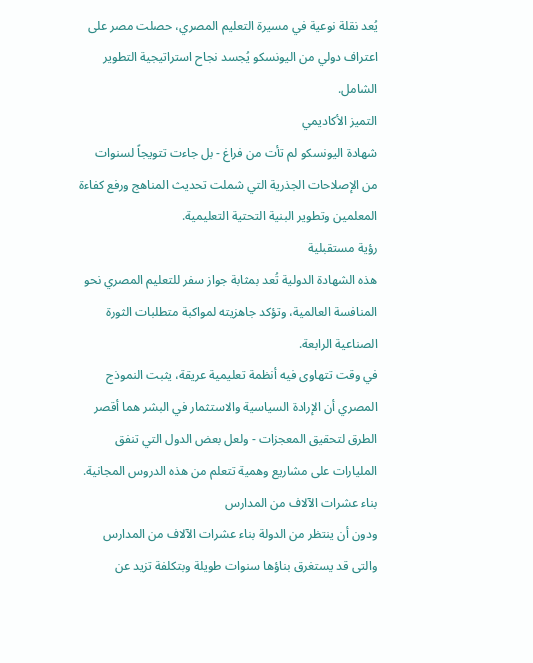يُعد نقلة نوعية في مسيرة التعليم المصري، حصلت مصر على اعتراف دولي من اليونسكو يُجسد نجاح استراتيجية التطوير الشامل.
التميز الأكاديمي
شهادة اليونسكو لم تأت من فراغ - بل جاءت تتويجاً لسنوات من الإصلاحات الجذرية التي شملت تحديث المناهج ورفع كفاءة المعلمين وتطوير البنية التحتية التعليمية.
رؤية مستقبلية
هذه الشهادة الدولية تُعد بمثابة جواز سفر للتعليم المصري نحو المنافسة العالمية، وتؤكد جاهزيته لمواكبة متطلبات الثورة الصناعية الرابعة.
في وقت تتهاوى فيه أنظمة تعليمية عريقة، يثبت النموذج المصري أن الإرادة السياسية والاستثمار في البشر هما أقصر الطرق لتحقيق المعجزات - ولعل بعض الدول التي تنفق المليارات على مشاريع وهمية تتعلم من هذه الدروس المجانية.
بناء عشرات الآلاف من المدارس
ودون أن ينتظر من الدولة بناء عشرات الآلاف من المدارس والتى قد يستغرق بناؤها سنوات طويلة وبتكلفة تزيد عن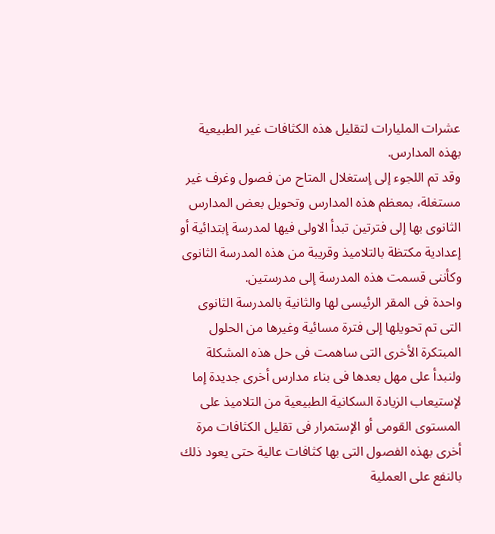عشرات المليارات لتقليل هذه الكثافات غير الطبيعية بهذه المدارس.
وقد تم اللجوء إلى إستغلال المتاح من فصول وغرف غير مستغلة، بمعظم هذه المدارس وتحويل بعض المدارس الثانوى بها إلى فترتين تبدأ الاولى فيها لمدرسة إبتدائية أو إعدادية مكتظة بالتلاميذ وقريبة من هذه المدرسة الثانوى وكأننى قسمت هذه المدرسة إلى مدرستين.
واحدة فى المقر الرئيسى لها والثانية بالمدرسة الثانوى التى تم تحويلها إلى فترة مسائية وغيرها من الحلول المبتكرة الأخرى التى ساهمت فى حل هذه المشكلة ولنبدأ على مهل بعدها فى بناء مدارس أخرى جديدة إما لإستيعاب الزيادة السكانية الطبيعية من التلاميذ على المستوى القومى أو الإستمرار فى تقليل الكثافات مرة أخرى بهذه الفصول التى بها كثافات عالية حتى يعود ذلك بالنفع على العملية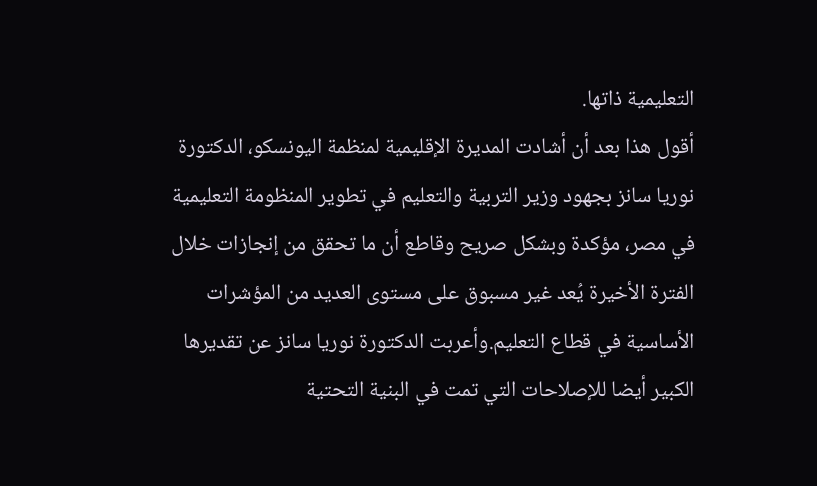التعليمية ذاتها.
أقول هذا بعد أن أشادت المديرة الإقليمية لمنظمة اليونسكو، الدكتورة نوريا سانز بجهود وزير التربية والتعليم في تطوير المنظومة التعليمية في مصر، مؤكدة وبشكل صريح وقاطع أن ما تحقق من إنجازات خلال الفترة الأخيرة يُعد غير مسبوق على مستوى العديد من المؤشرات الأساسية في قطاع التعليم.وأعربت الدكتورة نوريا سانز عن تقديرها الكبير أيضا للإصلاحات التي تمت في البنية التحتية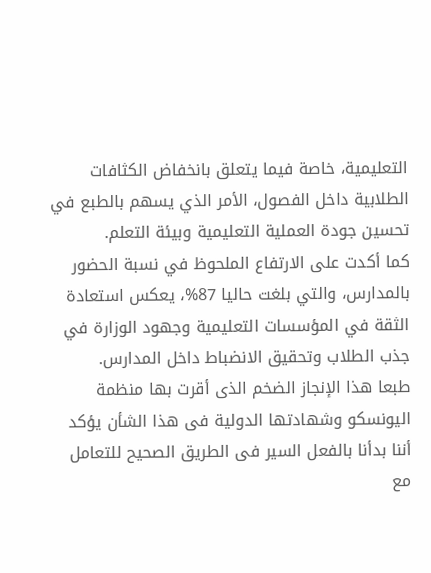التعليمية، خاصة فيما يتعلق بانخفاض الكثافات الطلابية داخل الفصول، الأمر الذي يسهم بالطبع في تحسين جودة العملية التعليمية وبيئة التعلم.
كما أكدت على الارتفاع الملحوظ في نسبة الحضور بالمدارس، والتي بلغت حاليا 87%، يعكس استعادة الثقة في المؤسسات التعليمية وجهود الوزارة في جذب الطلاب وتحقيق الانضباط داخل المدارس.
طبعا هذا الإنجاز الضخم الذى أقرت بها منظمة اليونسكو وشهادتها الدولية فى هذا الشأن يؤكد أننا بدأنا بالفعل السير فى الطريق الصحيح للتعامل مع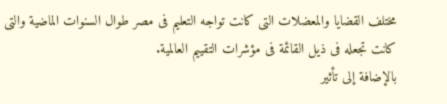مختلف القضايا والمعضلات التى كانت تواجه التعليم فى مصر طوال السنوات الماضية والتى كانت تجعله فى ذيل القائمة فى مؤشرات التقييم العالمية.
بالإضافة إلى تأثير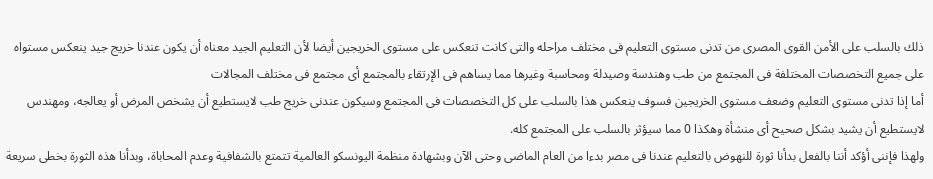ذلك بالسلب على الأمن القوى المصرى من تدنى مستوى التعليم فى مختلف مراحله والتى كانت تنعكس على مستوى الخريجين أيضا لأن التعليم الجيد معناه أن يكون عندنا خريج جيد ينعكس مستواه على جميع التخصصات المختلفة فى المجتمع من طب وهندسة وصيدلة ومحاسبة وغيرها مما يساهم فى الإرتقاء بالمجتمع أى مجتمع فى مختلف المجالات
أما إذا تدنى مستوى التعليم وضعف مستوى الخريجين فسوف ينعكس هذا بالسلب على كل التخصصات فى المجتمع وسيكون عندنى خريج طب لايستطيع أن يشخص المرض أو يعالجه، ومهندس لايستطيع أن يشيد بشكل صحيح أى منشأة وهكذا 0 مما سيؤثر بالسلب على المجتمع كله.
ولهذا فإننى أؤكد أننا بالفعل بدأنا ثورة للنهوض بالتعليم عندنا فى مصر بدءا من العام الماضى وحتى الآن وبشهادة منظمة اليونسكو العالمية تتمتع بالشفافية وعدم المحاباة، وبدأنا هذه الثورة بخطى سريعة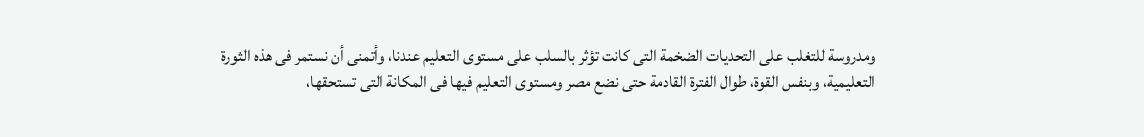ومدروسة للتغلب على التحديات الضخمة التى كانت تؤثر بالسلب على مستوى التعليم عندنا، وأتمنى أن نستمر فى هذه الثورة التعليمية، وبنفس القوة، طوال الفترة القادمة حتى نضع مصر ومستوى التعليم فيها فى المكانة التى تستحقها،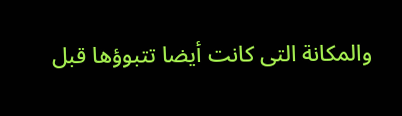والمكانة التى كانت أيضا تتبوؤها قبل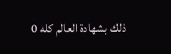ذلك بشهادة العالم كله 0